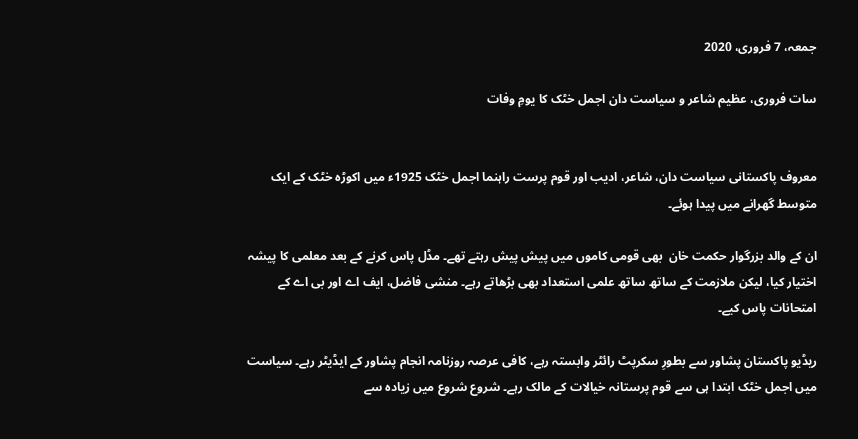جمعہ، 7 فروری، 2020

سات فروری، عظیم شاعر و سیاست دان اجمل خٹک کا یومِ وفات


معروف پاکستانی سیاست دان، شاعر، ادیب اور قوم پرست راہنما اجمل خٹک 1925ء میں اکوڑہ خٹک کے ایک متوسط گھرانے میں پیدا ہوئے۔

ان کے والد بزرگوار حکمت خان  بھی قومی کاموں میں پیش پیش رہتے تھے۔ مڈل پاس کرنے کے بعد معلمی کا پیشہ اختیار کیا، لیکن ملازمت کے ساتھ ساتھ علمی استعداد بھی بڑھاتے رہے۔ منشی فاضل، ایف اے اور بی اے کے امتحانات پاس کیے۔

ریڈیو پاکستان پشاور سے بطورِ سکرپٹ رائٹر وابستہ رہے، کافی عرصہ روزنامہ انجام پشاور کے ایڈیٹر رہے۔ سیاست میں اجمل خٹک ابتدا ہی سے قوم پرستانہ خیالات کے مالک رہے۔ شروع شروع میں زیادہ سے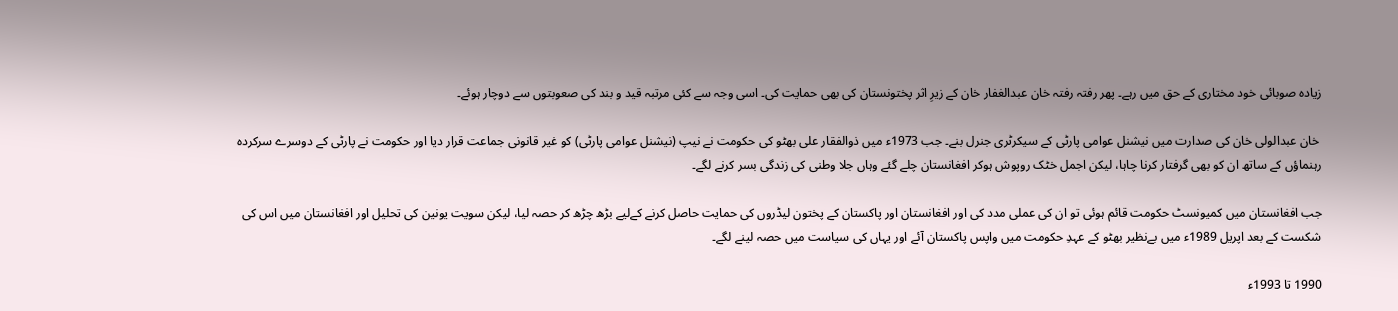زیادہ صوبائی خود مختاری کے حق میں رہے۔ پھر رفتہ رفتہ خان عبدالغفار خان کے زیرِ اثر پختونستان کی بھی حمایت کی۔ اسی وجہ سے کئی مرتبہ قید و بند کی صعوبتوں سے دوچار ہوئے۔

 خان عبدالولی خان کی صدارت میں نیشنل عوامی پارٹی کے سیکرٹری جنرل بنے۔ جب 1973ء میں ذوالفقار علی بھٹو کی حکومت نے نیپ (نیشنل عوامی پارٹی) کو غیر قانونی جماعت قرار دیا اور حکومت نے پارٹی کے دوسرے سرکردہ رہنماؤں کے ساتھ ان کو بھی گرفتار کرنا چاہا، لیکن اجمل خٹک روپوش ہوکر افغانستان چلے گئے وہاں جلا وطنی کی زندگی بسر کرنے لگے۔

جب افغانستان میں کمیونسٹ حکومت قائم ہوئی تو ان کی عملی مدد کی اور افغانستان اور پاکستان کے پختون لیڈروں کی حمایت حاصل کرنے کےلیے بڑھ چڑھ کر حصہ لیا، لیکن سویت یونین کی تحلیل اور افغانستان میں اس کی شکست کے بعد اپریل 1989ء میں بےنظیر بھٹو کے عہدِ حکومت میں واپس پاکستان آئے اور یہاں کی سیاست میں حصہ لینے لگے۔

1990 تا 1993ء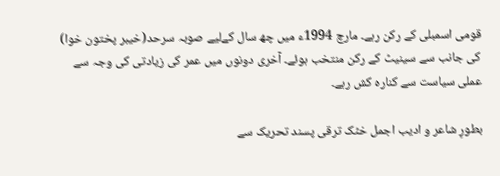قومی اسمبلی کے رکن رہے۔ مارچ 1994ء میں چھ سال کےلیے صوبہ سرحد(خیبر پختون خوا) کی جانب سے سینیٹ کے رکن منتخب ہوئے۔ آخری دونوں میں عمر کی زیادتی کی وجہ سے عملی سیاست سے کنارہ کش رہے۔

بطورِ شاعر و ادیب اجمل خٹک ترقی پسند تحریک سے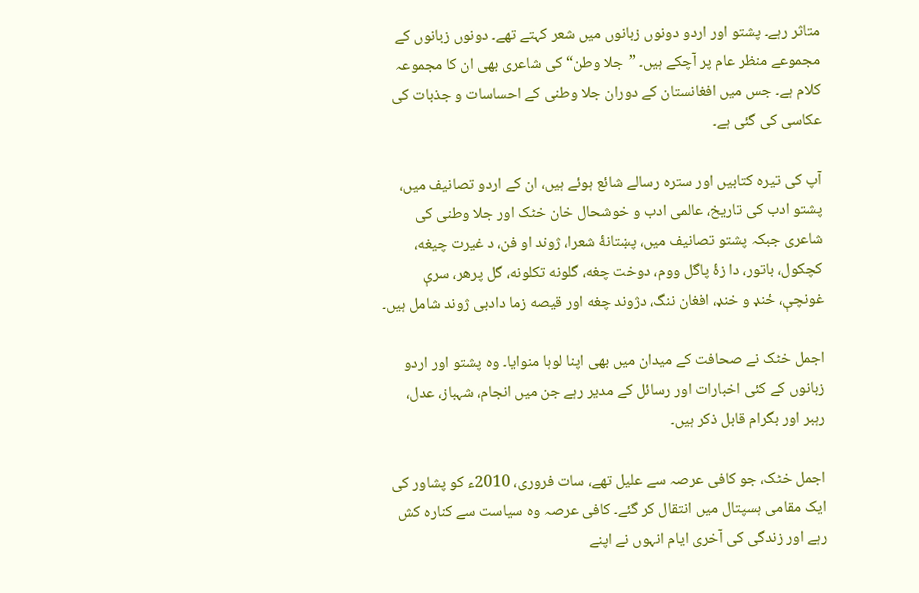متاثر رہے۔ پشتو اور اردو دونوں زبانوں میں شعر کہتے تھے۔ دونوں زبانوں کے مجموعے منظر عام پر آچکے ہیں۔ ”جلا وطن“ کی شاعری بھی ان کا مجموعہ کلام ہے۔ جس میں افغانستان کے دوران جلا وطنی کے احساسات و جذبات کی عکاسی کی گئی ہے۔

آپ کی تیرہ کتابیں اور سترہ رسالے شائع ہوئے ہیں، ان کے اردو تصانیف میں، پشتو ادب کی تاریخ، عالمی ادب و خوشحال خان خٹک اور جلا وطنی کی شاعری جبکہ پشتو تصانیف میں، پښتانۀ شعرا، ژوند او فن، د غيرت چيغه، کچکول، باتور، دا زۀ پاگل ووم، دوخت چغه، گلونه تکلونه، گل پرهر، سرې غونچې، ځنډ و خنډ، افغان ننگ، دژوند چغه اور قيصه زما دادبى ژوند شامل ہیں۔

اجمل خٹک نے صحافت کے میدان میں بھی اپنا لوہا منوایا۔ وہ پشتو اور اردو زبانوں کے کئی اخبارات اور رسائل کے مدیر رہے جن میں انجام، شہباز، عدل، رہبر اور بگرام قابل ذکر ہیں۔

اجمل خٹک، جو کافی عرصہ سے علیل تھے، سات فروری، 2010ء کو پشاور کی ایک مقامی ہسپتال میں انتقال کر گئے۔ کافی عرصہ وہ سیاست سے کنارہ کش رہے اور زندگی کی آخری ایام انہوں نے اپنے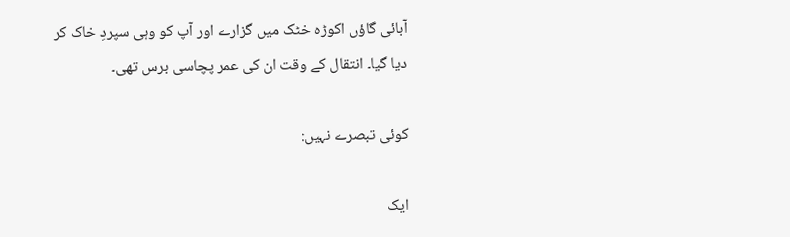آبائی گاؤں اکوڑہ خٹک میں گزارے اور آپ کو وہی سپردِ خاک کر دیا گیا۔ انتقال کے وقت ان کی عمر پچاسی برس تھی۔

کوئی تبصرے نہیں:

ایک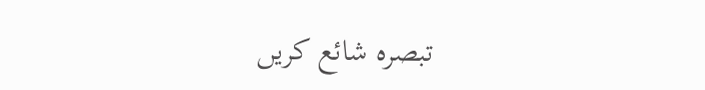تبصرہ شائع کریں